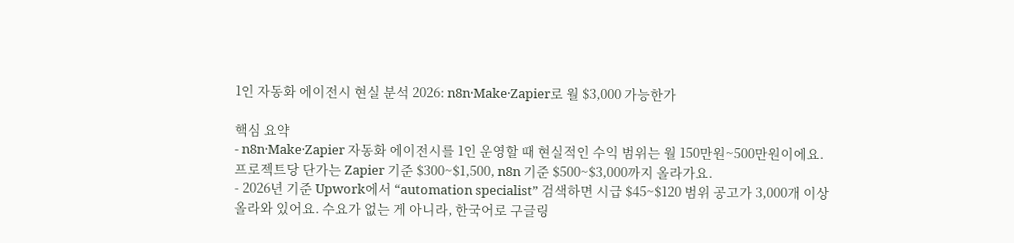1인 자동화 에이전시 현실 분석 2026: n8n·Make·Zapier로 월 $3,000 가능한가

핵심 요약
- n8n·Make·Zapier 자동화 에이전시를 1인 운영할 때 현실적인 수익 범위는 월 150만원~500만원이에요. 프로젝트당 단가는 Zapier 기준 $300~$1,500, n8n 기준 $500~$3,000까지 올라가요.
- 2026년 기준 Upwork에서 “automation specialist” 검색하면 시급 $45~$120 범위 공고가 3,000개 이상 올라와 있어요. 수요가 없는 게 아니라, 한국어로 구글링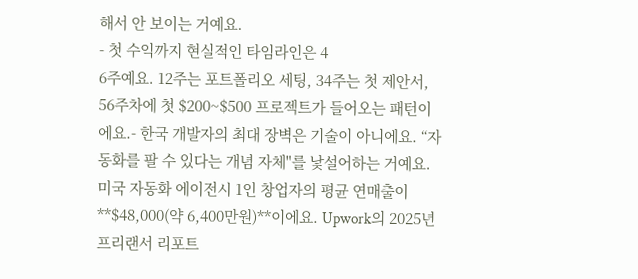해서 안 보이는 거예요.
- 첫 수익까지 현실적인 타임라인은 4
6주예요. 12주는 포트폴리오 세팅, 34주는 첫 제안서, 56주차에 첫 $200~$500 프로젝트가 들어오는 패턴이에요.- 한국 개발자의 최대 장벽은 기술이 아니에요. “자동화를 팔 수 있다는 개념 자체"를 낯설어하는 거예요.
미국 자동화 에이전시 1인 창업자의 평균 연매출이 **$48,000(약 6,400만원)**이에요. Upwork의 2025년 프리랜서 리포트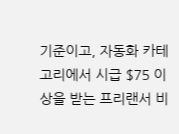기준이고, 자동화 카테고리에서 시급 $75 이상을 받는 프리랜서 비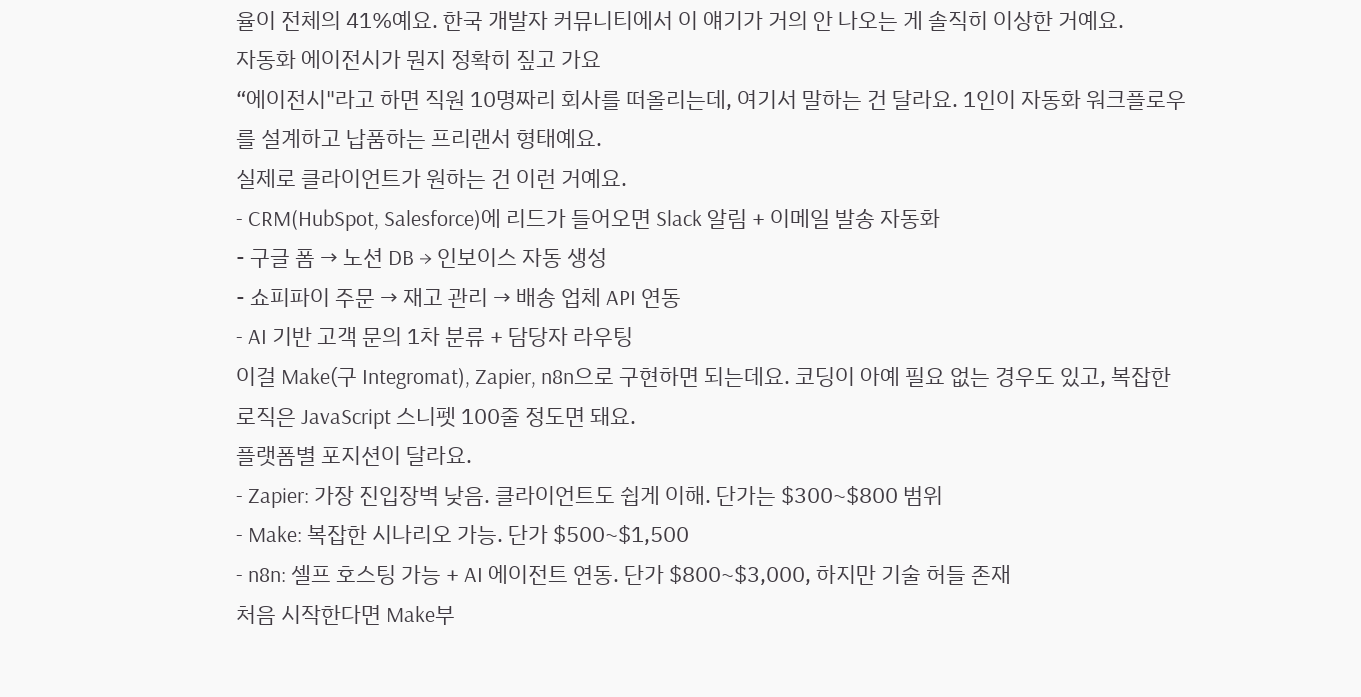율이 전체의 41%예요. 한국 개발자 커뮤니티에서 이 얘기가 거의 안 나오는 게 솔직히 이상한 거예요.
자동화 에이전시가 뭔지 정확히 짚고 가요
“에이전시"라고 하면 직원 10명짜리 회사를 떠올리는데, 여기서 말하는 건 달라요. 1인이 자동화 워크플로우를 설계하고 납품하는 프리랜서 형태예요.
실제로 클라이언트가 원하는 건 이런 거예요.
- CRM(HubSpot, Salesforce)에 리드가 들어오면 Slack 알림 + 이메일 발송 자동화
- 구글 폼 → 노션 DB → 인보이스 자동 생성
- 쇼피파이 주문 → 재고 관리 → 배송 업체 API 연동
- AI 기반 고객 문의 1차 분류 + 담당자 라우팅
이걸 Make(구 Integromat), Zapier, n8n으로 구현하면 되는데요. 코딩이 아예 필요 없는 경우도 있고, 복잡한 로직은 JavaScript 스니펫 100줄 정도면 돼요.
플랫폼별 포지션이 달라요.
- Zapier: 가장 진입장벽 낮음. 클라이언트도 쉽게 이해. 단가는 $300~$800 범위
- Make: 복잡한 시나리오 가능. 단가 $500~$1,500
- n8n: 셀프 호스팅 가능 + AI 에이전트 연동. 단가 $800~$3,000, 하지만 기술 허들 존재
처음 시작한다면 Make부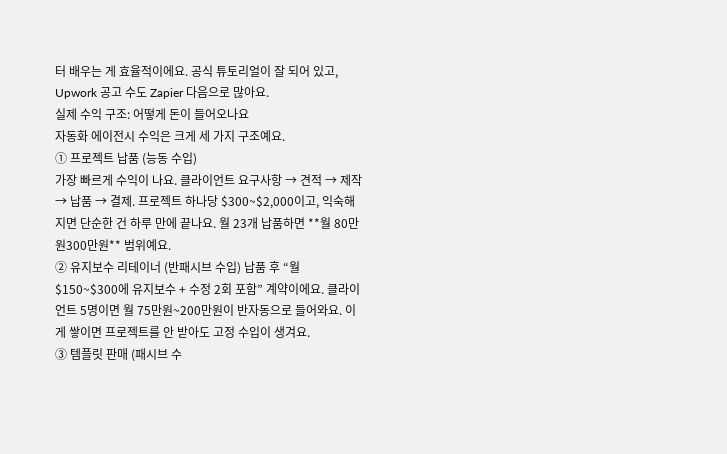터 배우는 게 효율적이에요. 공식 튜토리얼이 잘 되어 있고, Upwork 공고 수도 Zapier 다음으로 많아요.
실제 수익 구조: 어떻게 돈이 들어오나요
자동화 에이전시 수익은 크게 세 가지 구조예요.
① 프로젝트 납품 (능동 수입)
가장 빠르게 수익이 나요. 클라이언트 요구사항 → 견적 → 제작 → 납품 → 결제. 프로젝트 하나당 $300~$2,000이고, 익숙해지면 단순한 건 하루 만에 끝나요. 월 23개 납품하면 **월 80만원300만원** 범위예요.
② 유지보수 리테이너 (반패시브 수입) 납품 후 “월 $150~$300에 유지보수 + 수정 2회 포함” 계약이에요. 클라이언트 5명이면 월 75만원~200만원이 반자동으로 들어와요. 이게 쌓이면 프로젝트를 안 받아도 고정 수입이 생겨요.
③ 템플릿 판매 (패시브 수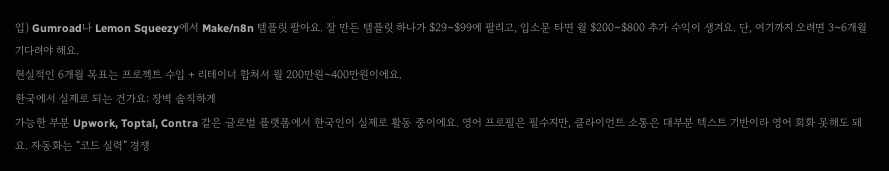입) Gumroad나 Lemon Squeezy에서 Make/n8n 템플릿 팔아요. 잘 만든 템플릿 하나가 $29~$99에 팔리고, 입소문 타면 월 $200~$800 추가 수익이 생겨요. 단, 여기까지 오려면 3~6개월 기다려야 해요.
현실적인 6개월 목표는 프로젝트 수입 + 리테이너 합쳐서 월 200만원~400만원이에요.
한국에서 실제로 되는 건가요: 장벽 솔직하게
가능한 부분 Upwork, Toptal, Contra 같은 글로벌 플랫폼에서 한국인이 실제로 활동 중이에요. 영어 프로필은 필수지만, 클라이언트 소통은 대부분 텍스트 기반이라 영어 회화 못해도 돼요. 자동화는 “코드 실력” 경쟁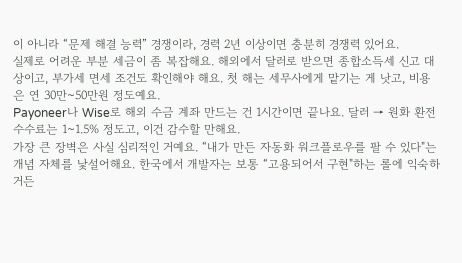이 아니라 “문제 해결 능력” 경쟁이라, 경력 2년 이상이면 충분히 경쟁력 있어요.
실제로 어려운 부분 세금이 좀 복잡해요. 해외에서 달러로 받으면 종합소득세 신고 대상이고, 부가세 면세 조건도 확인해야 해요. 첫 해는 세무사에게 맡기는 게 낫고, 비용은 연 30만~50만원 정도예요.
Payoneer나 Wise로 해외 수금 계좌 만드는 건 1시간이면 끝나요. 달러 → 원화 환전 수수료는 1~1.5% 정도고, 이건 감수할 만해요.
가장 큰 장벽은 사실 심리적인 거예요. “내가 만든 자동화 워크플로우를 팔 수 있다"는 개념 자체를 낯설어해요. 한국에서 개발자는 보통 “고용되어서 구현"하는 롤에 익숙하거든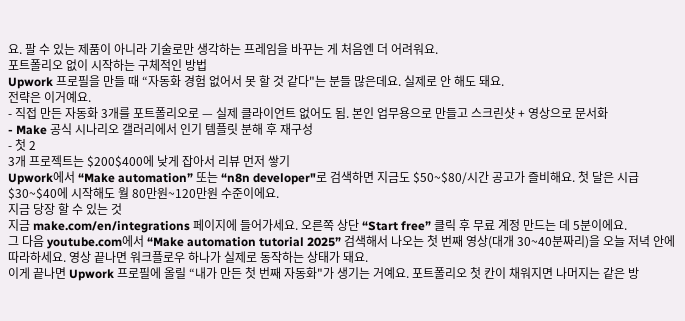요. 팔 수 있는 제품이 아니라 기술로만 생각하는 프레임을 바꾸는 게 처음엔 더 어려워요.
포트폴리오 없이 시작하는 구체적인 방법
Upwork 프로필을 만들 때 “자동화 경험 없어서 못 할 것 같다"는 분들 많은데요. 실제로 안 해도 돼요.
전략은 이거예요.
- 직접 만든 자동화 3개를 포트폴리오로 — 실제 클라이언트 없어도 됨. 본인 업무용으로 만들고 스크린샷 + 영상으로 문서화
- Make 공식 시나리오 갤러리에서 인기 템플릿 분해 후 재구성
- 첫 2
3개 프로젝트는 $200$400에 낮게 잡아서 리뷰 먼저 쌓기
Upwork에서 “Make automation” 또는 “n8n developer"로 검색하면 지금도 $50~$80/시간 공고가 즐비해요. 첫 달은 시급 $30~$40에 시작해도 월 80만원~120만원 수준이에요.
지금 당장 할 수 있는 것
지금 make.com/en/integrations 페이지에 들어가세요. 오른쪽 상단 “Start free” 클릭 후 무료 계정 만드는 데 5분이에요.
그 다음 youtube.com에서 “Make automation tutorial 2025” 검색해서 나오는 첫 번째 영상(대개 30~40분짜리)을 오늘 저녁 안에 따라하세요. 영상 끝나면 워크플로우 하나가 실제로 동작하는 상태가 돼요.
이게 끝나면 Upwork 프로필에 올릴 “내가 만든 첫 번째 자동화"가 생기는 거예요. 포트폴리오 첫 칸이 채워지면 나머지는 같은 방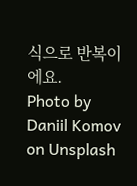식으로 반복이에요.
Photo by Daniil Komov on Unsplash